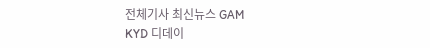전체기사 최신뉴스 GAM
KYD 디데이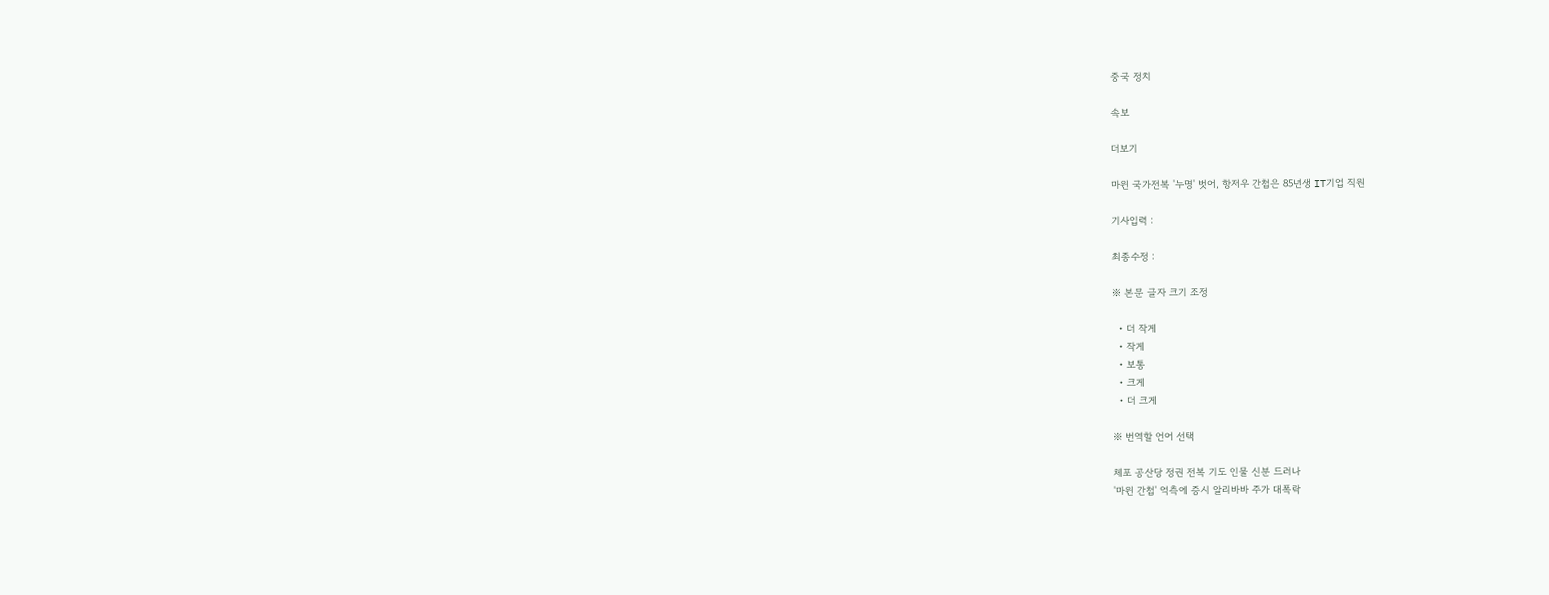중국 정치

속보

더보기

마윈 국가전복 '누명' 벗어, 항저우 간첩은 85년생 IT기업 직원

기사입력 :

최종수정 :

※ 본문 글자 크기 조정

  • 더 작게
  • 작게
  • 보통
  • 크게
  • 더 크게

※ 번역할 언어 선택

체포 공산당 정권 전복 기도 인물 신분 드러나
'마윈 간첩' 억측에 증시 알리바바 주가 대폭락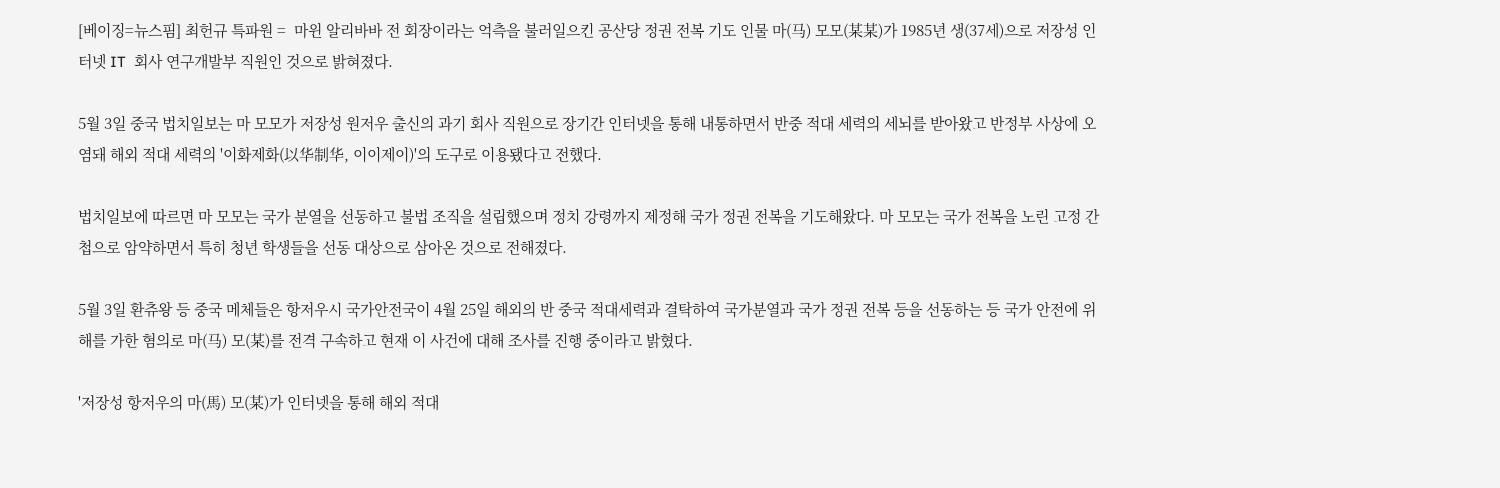[베이징=뉴스핌] 최헌규 특파원 =  마윈 알리바바 전 회장이라는 억측을 불러일으킨 공산당 정권 전복 기도 인물 마(马) 모모(某某)가 1985년 생(37세)으로 저장성 인터넷 IT  회사 연구개발부 직원인 것으로 밝혀졌다.

5월 3일 중국 법치일보는 마 모모가 저장성 원저우 출신의 과기 회사 직원으로 장기간 인터넷을 통해 내통하면서 반중 적대 세력의 세뇌를 받아왔고 반정부 사상에 오염돼 해외 적대 세력의 '이화제화(以华制华, 이이제이)'의 도구로 이용됐다고 전했다.

법치일보에 따르면 마 모모는 국가 분열을 선동하고 불법 조직을 설립했으며 정치 강령까지 제정해 국가 정권 전복을 기도해왔다. 마 모모는 국가 전복을 노린 고정 간첩으로 암약하면서 특히 청년 학생들을 선동 대상으로 삼아온 것으로 전해졌다.

5월 3일 환츄왕 등 중국 메체들은 항저우시 국가안전국이 4월 25일 해외의 반 중국 적대세력과 결탁하여 국가분열과 국가 정권 전복 등을 선동하는 등 국가 안전에 위해를 가한 혐의로 마(马) 모(某)를 전격 구속하고 현재 이 사건에 대해 조사를 진행 중이라고 밝혔다.

'저장성 항저우의 마(馬) 모(某)가 인터넷을 통해 해외 적대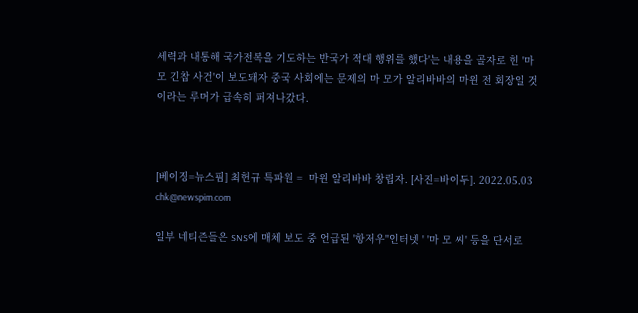세력과 내통해 국가전복을 기도하는 반국가 적대 행위를 했다'는 내용을 골자로 힌 '마 모 긴찹 사건'이 보도돼자 중국 사회에는 문제의 마 모가 알리바바의 마윈 전 회장일 것이라는 루머가 급속히 퍼져나갔다.



[베이징=뉴스핌] 최헌규 특파원 =  마윈 알리바바 창립자. [사진=바이두]. 2022.05.03 chk@newspim.com

일부 네티즌들은 SNS에 매체 보도 중 언급된 '항저우''인터넷 ' '마 모 씨' 등을 단서로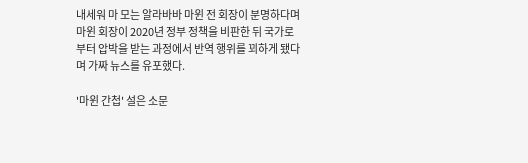내세워 마 모는 알라바바 마윈 전 회장이 분명하다며 마윈 회장이 2020년 정부 정책을 비판한 뒤 국가로 부터 압박을 받는 과정에서 반역 행위를 꾀하게 됐다며 가짜 뉴스를 유포했다.

'마윈 간첩' 설은 소문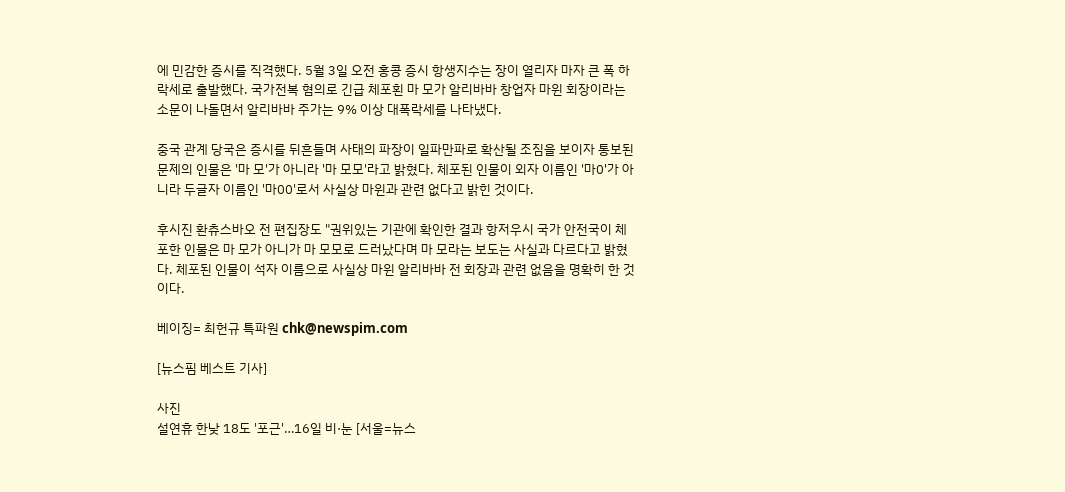에 민감한 증시를 직격했다. 5월 3일 오전 홍콩 증시 항생지수는 장이 열리자 마자 큰 폭 하락세로 출발했다. 국가전복 혐의로 긴급 체포횐 마 모가 알리바바 창업자 마윈 회장이라는 소문이 나돌면서 알리바바 주가는 9% 이상 대폭락세를 나타냈다.

중국 관계 당국은 증시를 뒤흔들며 사태의 파장이 일파만파로 확산될 조짐을 보이자 통보된 문제의 인물은 '마 모'가 아니라 '마 모모'라고 밝혔다. 체포된 인물이 외자 이름인 '마0'가 아니라 두글자 이름인 '마00'로서 사실상 마윈과 관련 없다고 밝힌 것이다.

후시진 환츄스바오 전 편집장도 "권위있는 기관에 확인한 결과 항저우시 국가 안전국이 체포한 인물은 마 모가 아니가 마 모모로 드러났다며 마 모라는 보도는 사실과 다르다고 밝혔다. 체포된 인물이 석자 이름으로 사실상 마윈 알리바바 전 회장과 관련 없음을 명확히 한 것이다.

베이징= 최헌규 특파원 chk@newspim.com

[뉴스핌 베스트 기사]

사진
설연휴 한낮 18도 '포근'…16일 비·눈 [서울=뉴스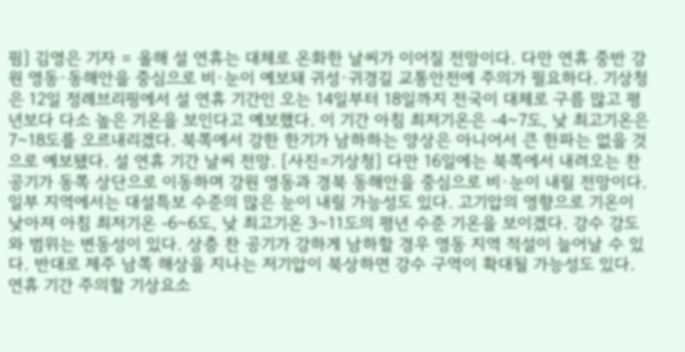핌] 김영은 기자 = 올해 설 연휴는 대체로 온화한 날씨가 이어질 전망이다. 다만 연휴 중반 강원 영동·동해안을 중심으로 비·눈이 예보돼 귀성·귀경길 교통안전에 주의가 필요하다. 기상청은 12일 정례브리핑에서 설 연휴 기간인 오는 14일부터 18일까지 전국이 대체로 구름 많고 평년보다 다소 높은 기온을 보인다고 예보했다. 이 기간 아침 최저기온은 -4~7도, 낮 최고기온은 7~18도를 오르내리겠다. 북쪽에서 강한 한기가 남하하는 양상은 아니어서 큰 한파는 없을 것으로 예보됐다. 설 연휴 기간 날씨 전망. [사진=기상청] 다만 16일에는 북쪽에서 내려오는 찬 공기가 동쪽 상단으로 이동하며 강원 영동과 경북 동해안을 중심으로 비·눈이 내릴 전망이다. 일부 지역에서는 대설특보 수준의 많은 눈이 내릴 가능성도 있다. 고기압의 영향으로 기온이 낮아져 아침 최저기온 -6~6도, 낮 최고기온 3~11도의 평년 수준 기온을 보이겠다. 강수 강도와 범위는 변동성이 있다. 상층 찬 공기가 강하게 남하할 경우 영동 지역 적설이 늘어날 수 있다. 반대로 제주 남쪽 해상을 지나는 저기압이 북상하면 강수 구역이 확대될 가능성도 있다. 연휴 기간 주의할 기상요소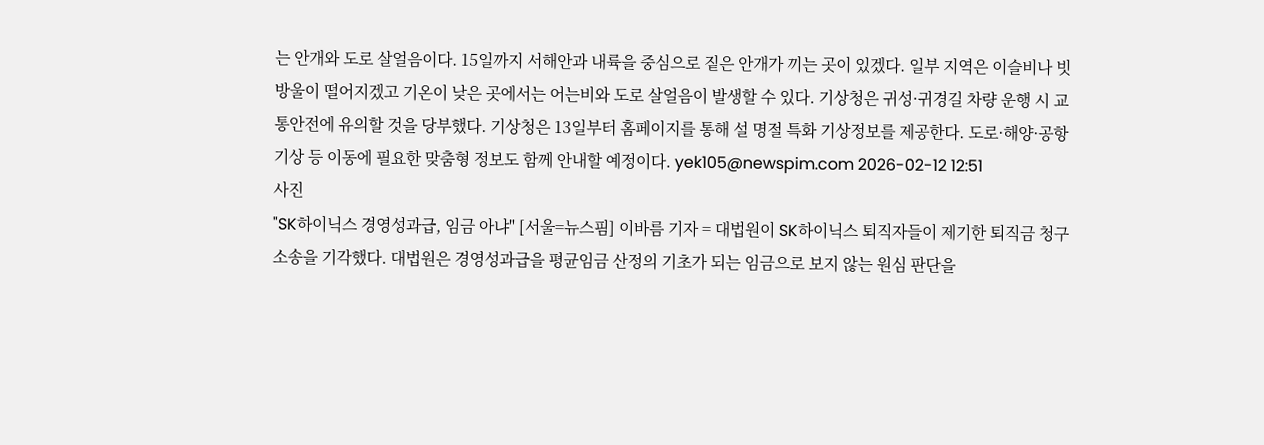는 안개와 도로 살얼음이다. 15일까지 서해안과 내륙을 중심으로 짙은 안개가 끼는 곳이 있겠다. 일부 지역은 이슬비나 빗방울이 떨어지겠고 기온이 낮은 곳에서는 어는비와 도로 살얼음이 발생할 수 있다. 기상청은 귀성·귀경길 차량 운행 시 교통안전에 유의할 것을 당부했다. 기상청은 13일부터 홈페이지를 통해 설 명절 특화 기상정보를 제공한다. 도로·해양·공항 기상 등 이동에 필요한 맞춤형 정보도 함께 안내할 예정이다. yek105@newspim.com 2026-02-12 12:51
사진
"SK하이닉스 경영성과급, 임금 아냐" [서울=뉴스핌] 이바름 기자 = 대법원이 SK하이닉스 퇴직자들이 제기한 퇴직금 청구 소송을 기각했다. 대법원은 경영성과급을 평균임금 산정의 기초가 되는 임금으로 보지 않는 원심 판단을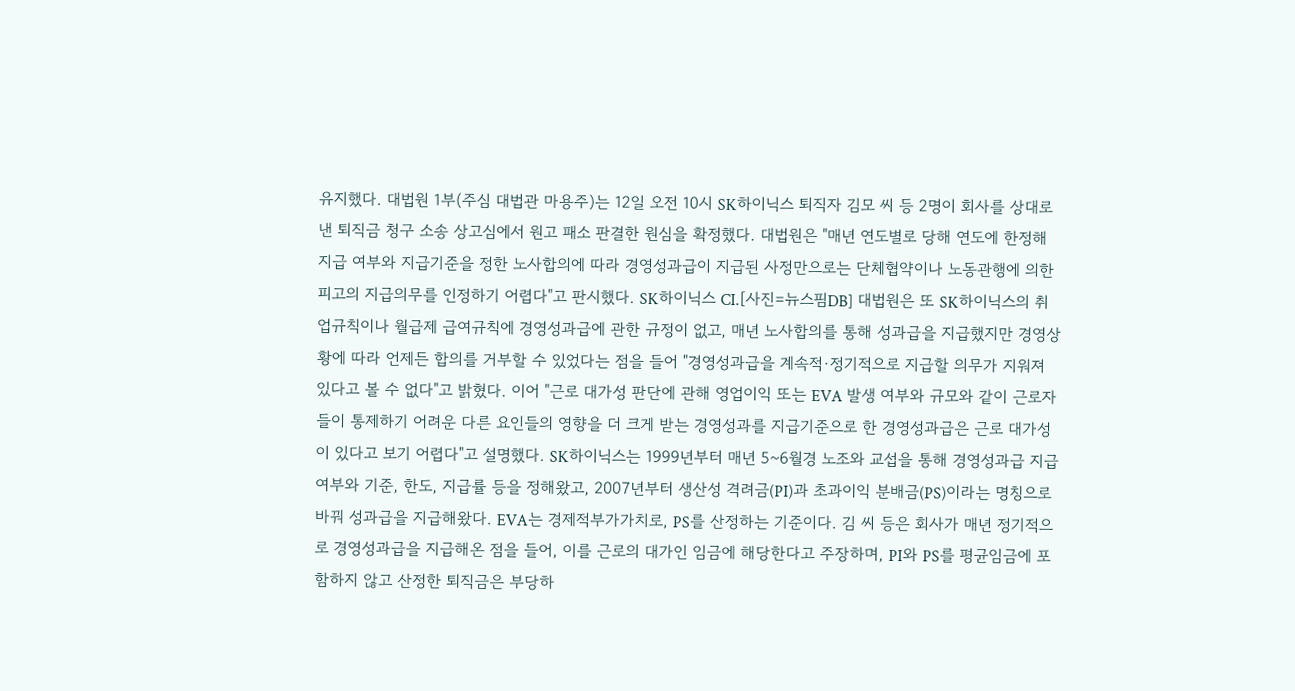유지했다. 대법원 1부(주심 대법관 마용주)는 12일 오전 10시 SK하이닉스 퇴직자 김모 씨 등 2명이 회사를 상대로 낸 퇴직금 청구 소송 상고심에서 원고 패소 판결한 원심을 확정했다. 대법원은 "매년 연도별로 당해 연도에 한정해 지급 여부와 지급기준을 정한 노사합의에 따라 경영성과급이 지급된 사정만으로는 단체협약이나 노동관행에 의한 피고의 지급의무를 인정하기 어렵다"고 판시했다. SK하이닉스 CI.[사진=뉴스핌DB] 대법원은 또 SK하이닉스의 취업규칙이나 월급제 급여규칙에 경영성과급에 관한 규정이 없고, 매년 노사합의를 통해 성과급을 지급했지만 경영상황에 따라 언제든 합의를 거부할 수 있었다는 점을 들어 "경영성과급을 계속적·정기적으로 지급할 의무가 지워져 있다고 볼 수 없다"고 밝혔다. 이어 "근로 대가성 판단에 관해 영업이익 또는 EVA 발생 여부와 규모와 같이 근로자들이 통제하기 어려운 다른 요인들의 영향을 더 크게 받는 경영성과를 지급기준으로 한 경영성과급은 근로 대가성이 있다고 보기 어렵다"고 설명했다. SK하이닉스는 1999년부터 매년 5~6월경 노조와 교섭을 통해 경영성과급 지급 여부와 기준, 한도, 지급률 등을 정해왔고, 2007년부터 생산성 격려금(PI)과 초과이익 분배금(PS)이라는 명칭으로 바꿔 성과급을 지급해왔다. EVA는 경제적부가가치로, PS를 산정하는 기준이다. 김 씨 등은 회사가 매년 정기적으로 경영성과급을 지급해온 점을 들어, 이를 근로의 대가인 임금에 해당한다고 주장하며, PI와 PS를 평균임금에 포함하지 않고 산정한 퇴직금은 부당하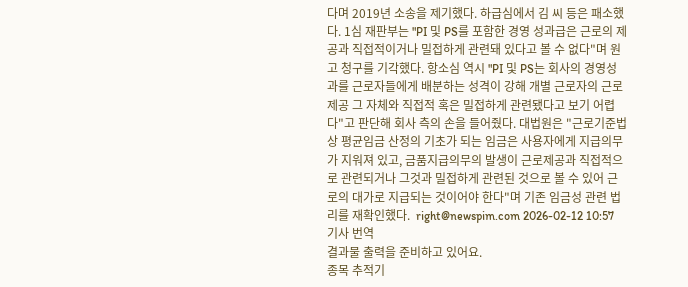다며 2019년 소송을 제기했다. 하급심에서 김 씨 등은 패소했다. 1심 재판부는 "PI 및 PS를 포함한 경영 성과급은 근로의 제공과 직접적이거나 밀접하게 관련돼 있다고 볼 수 없다"며 원고 청구를 기각했다. 항소심 역시 "PI 및 PS는 회사의 경영성과를 근로자들에게 배분하는 성격이 강해 개별 근로자의 근로제공 그 자체와 직접적 혹은 밀접하게 관련됐다고 보기 어렵다"고 판단해 회사 측의 손을 들어줬다. 대법원은 "근로기준법상 평균임금 산정의 기초가 되는 임금은 사용자에게 지급의무가 지워져 있고, 금품지급의무의 발생이 근로제공과 직접적으로 관련되거나 그것과 밀접하게 관련된 것으로 볼 수 있어 근로의 대가로 지급되는 것이어야 한다"며 기존 임금성 관련 법리를 재확인했다.  right@newspim.com 2026-02-12 10:57
기사 번역
결과물 출력을 준비하고 있어요.
종목 추적기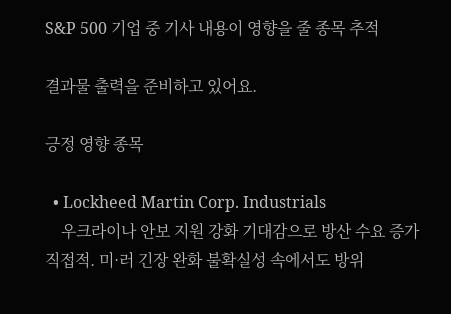S&P 500 기업 중 기사 내용이 영향을 줄 종목 추적

결과물 출력을 준비하고 있어요.

긍정 영향 종목

  • Lockheed Martin Corp. Industrials
    우크라이나 안보 지원 강화 기대감으로 방산 수요 증가 직접적. 미·러 긴장 완화 불확실성 속에서도 방위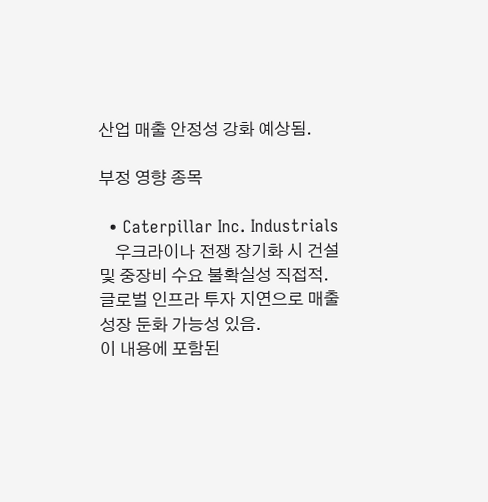산업 매출 안정성 강화 예상됨.

부정 영향 종목

  • Caterpillar Inc. Industrials
    우크라이나 전쟁 장기화 시 건설 및 중장비 수요 불확실성 직접적. 글로벌 인프라 투자 지연으로 매출 성장 둔화 가능성 있음.
이 내용에 포함된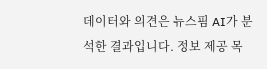데이터와 의견은 뉴스핌 AI가 분석한 결과입니다. 정보 제공 목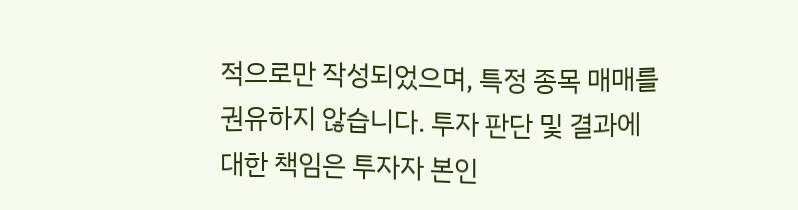적으로만 작성되었으며, 특정 종목 매매를 권유하지 않습니다. 투자 판단 및 결과에 대한 책임은 투자자 본인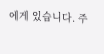에게 있습니다. 주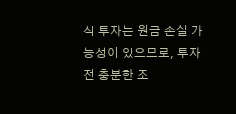식 투자는 원금 손실 가능성이 있으므로, 투자 전 충분한 조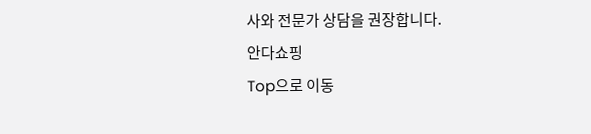사와 전문가 상담을 권장합니다.
안다쇼핑
Top으로 이동